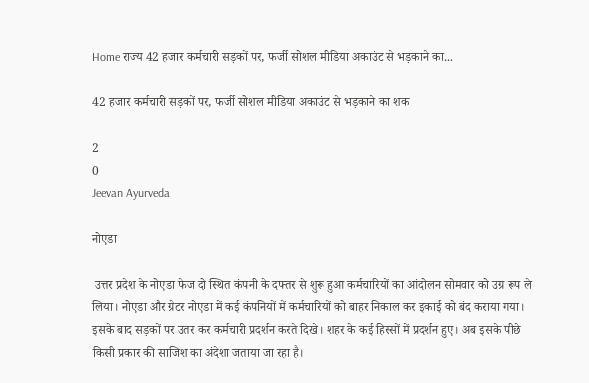Home राज्य 42 हजार कर्मचारी सड़कों पर, फर्जी सोशल मीडिया अकाउंट से भड़काने का...

42 हजार कर्मचारी सड़कों पर, फर्जी सोशल मीडिया अकाउंट से भड़काने का शक

2
0
Jeevan Ayurveda

नोएडा

 उत्तर प्रदेश के नोएडा फेज दो स्थित कंपनी के दफ्तर से शुरू हुआ कर्मचारियों का आंदोलन सोमवार को उग्र रूप ले लिया। नोएडा और ग्रेटर नोएडा में कई कंपनियों में कर्मचारियों को बाहर निकाल कर इकाई को बंद कराया गया। इसके बाद सड़कों पर उतर कर कर्मचारी प्रदर्शन करते दिखे। शहर के कई हिस्सों में प्रदर्शन हुए। अब इसके पीछे किसी प्रकार की साजिश का अंदेशा जताया जा रहा है।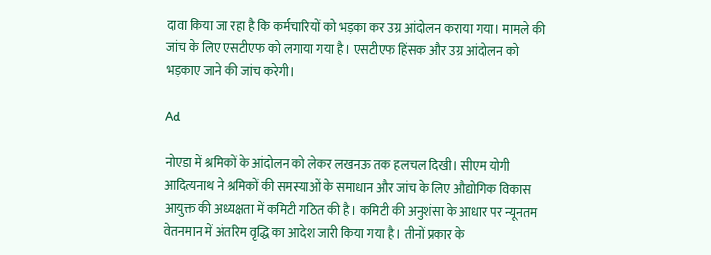दावा किया जा रहा है कि कर्मचारियों को भड़का कर उग्र आंदोलन कराया गया। मामले की जांच के लिए एसटीएफ को लगाया गया है। एसटीएफ हिंसक और उग्र आंदोलन को भड़काए जाने की जांच करेगी।

Ad

नोएडा में श्रमिकों के आंदोलन को लेकर लखनऊ तक हलचल दिखी। सीएम योगी आदित्यनाथ ने श्रमिकों की समस्याओं के समाधान और जांच के लिए औद्योगिक विकास आयुक्त की अध्यक्षता में कमिटी गठित की है। कमिटी की अनुशंसा के आधार पर न्यूनतम वेतनमान में अंतरिम वृद्धि का आदेश जारी किया गया है। तीनों प्रकार के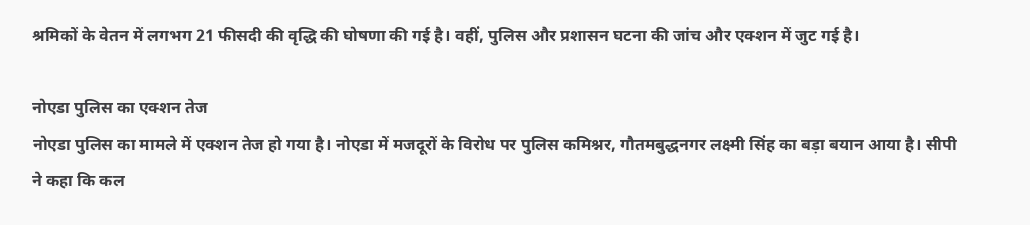श्रमिकों के वेतन में लगभग 21 फीसदी की वृद्धि की घोषणा की गई है। वहीं, पुलिस और प्रशासन घटना की जांच और एक्शन में जुट गई है।

नोएडा पुलिस का एक्शन तेज
नोएडा पुलिस का मामले में एक्शन तेज हो गया है। नोएडा में मजदूरों के विरोध पर पुलिस कमिश्नर, गौतमबुद्धनगर लक्ष्मी सिंह का बड़ा बयान आया है। सीपी ने कहा कि कल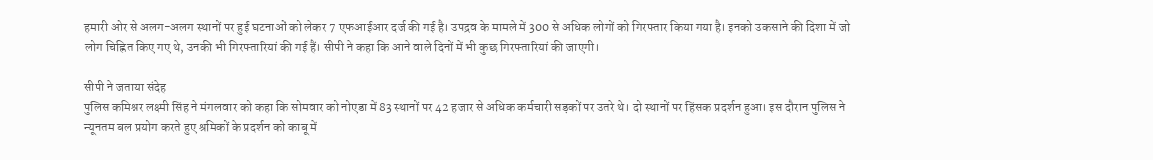हमारी ओर से अलग-अलग स्थानों पर हुई घटनाओं को लेकर 7 एफआईआर दर्ज की गई है। उपद्रव के मामले में 300 से अधिक लोगों को गिरफ्तार किया गया है। इनको उकसाने की दिशा में जो लोग चिह्नित किए गए थे, उनकी भी गिरफ्तारियां की गई हैं। सीपी ने कहा कि आने वाले दिनों में भी कुछ गिरफ्तारियां की जाएगी।

सीपी ने जताया संदेह
पुलिस कमिश्नर लक्ष्मी सिंह ने मंगलवार को कहा कि सोमवार को नोएडा में 83 स्थानों पर 42 हजार से अधिक कर्मचारी सड़कों पर उतरे थे। दो स्थानों पर हिंसक प्रदर्शन हुआ। इस दौरान पुलिस ने न्यूनतम बल प्रयोग करते हुए श्रमिकों के प्रदर्शन को काबू में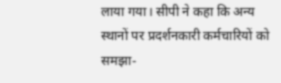लाया गया। सीपी ने कहा कि अन्य स्थानों पर प्रदर्शनकारी कर्मचारियों को समझा-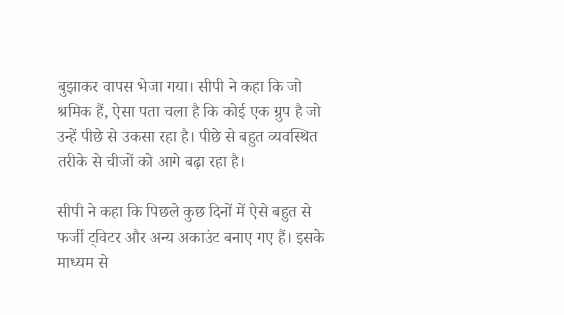बुझाकर वापस भेजा गया। सीपी ने कहा कि जो श्रमिक हैं, ऐसा पता चला है कि कोई एक ग्रुप है जो उन्हें पीछे से उकसा रहा है। पीछे से बहुत व्यवस्थित तरीके से चीजों को आगे बढ़ा रहा है।

सीपी ने कहा कि पिछले कुछ दिनों में ऐसे बहुत से फर्जी ट्विटर और अन्य अकाउंट बनाए गए हैं। इसके माध्यम से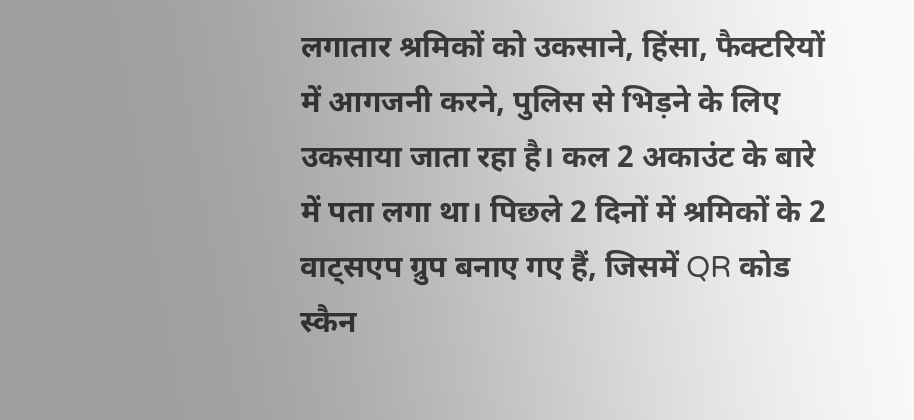लगातार श्रमिकों को उकसाने, हिंसा, फैक्टरियों में आगजनी करने, पुलिस से भिड़ने के लिए उकसाया जाता रहा है। कल 2 अकाउंट के बारे में पता लगा था। पिछले 2 दिनों में श्रमिकों के 2 वाट्सएप ग्रुप बनाए गए हैं, जिसमें QR कोड स्कैन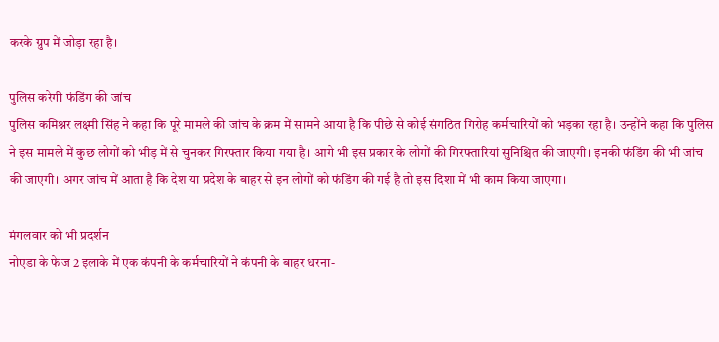करके ग्रुप में जोड़ा रहा है।

पुलिस करेगी फंडिंग की जांच
पुलिस कमिश्नर लक्ष्मी सिंह ने कहा कि पूरे मामले की जांच के क्रम में सामने आया है कि पीछे से कोई संगठित गिरोह कर्मचारियों को भड़का रहा है। उन्होंने कहा कि पुलिस ने इस मामले में कुछ लोगों को भीड़ में से चुनकर गिरफ्तार किया गया है। आगे भी इस प्रकार के लोगों की गिरफ्तारियां सुनिश्चित की जाएगी। इनकी फंडिंग की भी जांच की जाएगी। अगर जांच में आता है कि देश या प्रदेश के बाहर से इन लोगों को फंडिंग की गई है तो इस दिशा में भी काम किया जाएगा।

मंगलवार को भी प्रदर्शन
नोएडा के फेज 2 इलाके में एक कंपनी के कर्मचारियों ने कंपनी के बाहर धरना-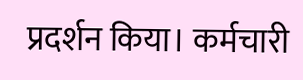प्रदर्शन किया। कर्मचारी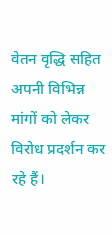वेतन वृद्धि सहित अपनी विभिन्न मांगों को लेकर विरोध प्रदर्शन कर रहे हैं।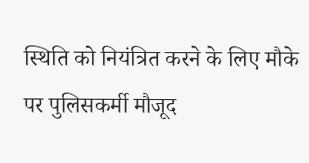स्थिति को नियंत्रित करने के लिए मौके पर पुलिसकर्मी मौजूद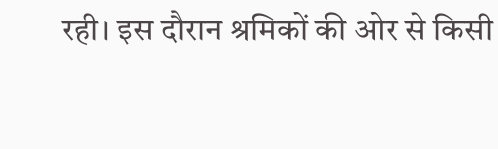रही। इस दौरान श्रमिकों की ओर से किसी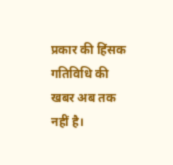प्रकार की हिंसक गतिविधि की खबर अब तक नहीं है।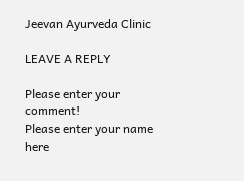Jeevan Ayurveda Clinic

LEAVE A REPLY

Please enter your comment!
Please enter your name here